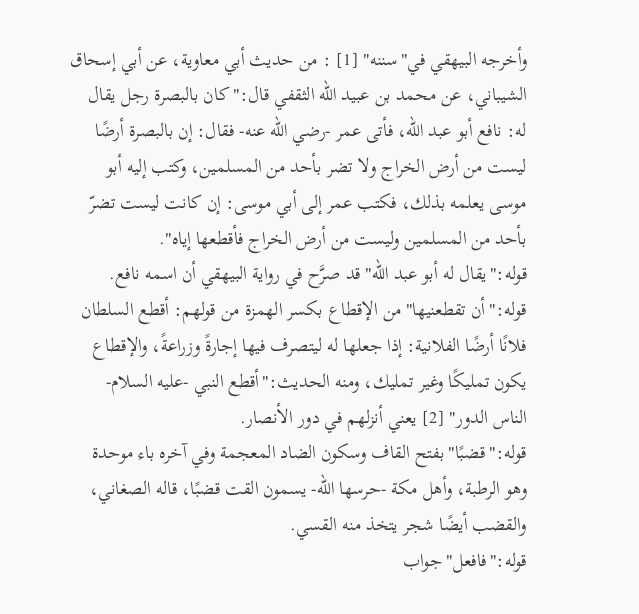وأخرجه البيهقي في"سننه" [1] : من حديث أبي معاوية، عن أبي إسحاق الشيباني، عن محمد بن عبيد الله الثقفي قال:"كان بالبصرة رجل يقال له: نافع أبو عبد الله، فأتى عمر -رضي الله عنه- فقال: إن بالبصرة أرضًا ليست من أرض الخراج ولا تضر بأحد من المسلمين، وكتب إليه أبو موسى يعلمه بذلك، فكتب عمر إلى أبي موسى: إن كانت ليست تضرّ بأحد من المسلمين وليست من أرض الخراج فأقطعها إياه".
قوله:"يقال له أبو عبد الله"قد صرَّح في رواية البيهقي أن اسمه نافع.
قوله:"أن تقطعنيها"من الإقطاع بكسر الهمزة من قولهم: أقطع السلطان فلانًا أرضًا الفلانية: إذا جعلها له ليتصرف فيها إجارةً وزراعةً، والإقطاع يكون تمليكًا وغير تمليك، ومنه الحديث:"أقطع النبي -عليه السلام- الناس الدور" [2] يعني أنزلهم في دور الأنصار.
قوله:"قضبًا"بفتح القاف وسكون الضاد المعجمة وفي آخره باء موحدة وهو الرطبة، وأهل مكة -حرسها الله- يسمون القت قضبًا، قاله الصغاني، والقضب أيضًا شجر يتخذ منه القسي.
قوله:"فافعل"جواب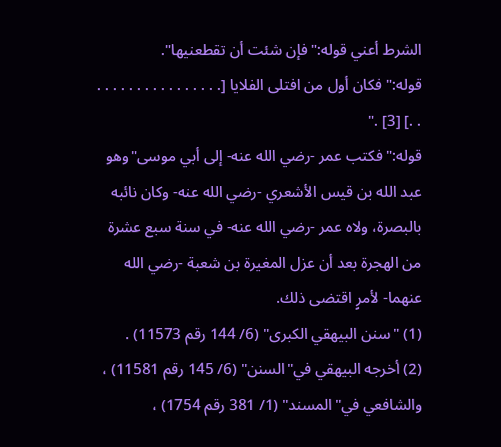الشرط أعني قوله:"فإن شئت أن تقطعنيها".
قوله:"فكان أول من افتلى الفلايا [. . . . . . . . . . . . . . . . . .] [3] ."
قوله:"فكتب عمر -رضي الله عنه- إلى أبي موسى"وهو عبد الله بن قيس الأشعري -رضي الله عنه- وكان نائبه بالبصرة، ولاه عمر -رضي الله عنه- في سنة سبع عشرة من الهجرة بعد أن عزل المغيرة بن شعبة -رضي الله عنهما- لأمرٍ اقتضى ذلك.
(1) "سنن البيهقي الكبرى" (6/ 144 رقم 11573) .
(2) أخرجه البيهقي في"السنن" (6/ 145 رقم 11581) ، والشافعي في"المسند" (1/ 381 رقم 1754) ،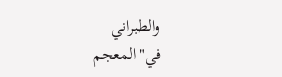والطبراني في"المعجم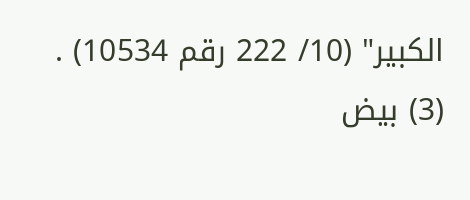الكبير" (10/ 222 رقم 10534) .
(3) بيض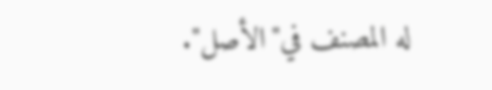له المصنف في"الأصل".